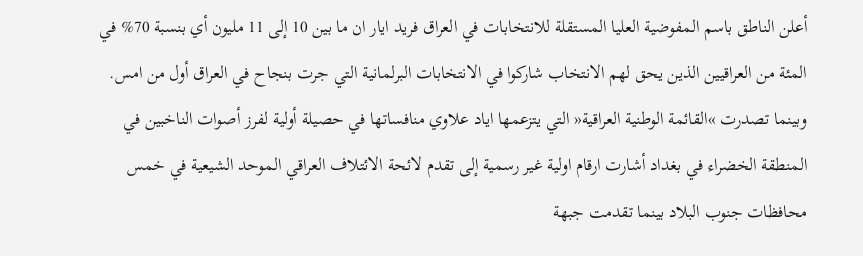أعلن الناطق باسم المفوضية العليا المستقلة للانتخابات في العراق فريد ايار ان ما بين 10 إلى 11 مليون أي بنسبة 70% في المئة من العراقيين الذين يحق لهم الانتخاب شاركوا في الانتخابات البرلمانية التي جرت بنجاح في العراق أول من امس.
وبينما تصدرت »القائمة الوطنية العراقية« التي يتزعمها اياد علاوي منافساتها في حصيلة أولية لفرز أصوات الناخبين في المنطقة الخضراء في بغداد أشارت ارقام اولية غير رسمية إلى تقدم لائحة الائتلاف العراقي الموحد الشيعية في خمس محافظات جنوب البلاد بينما تقدمت جبهة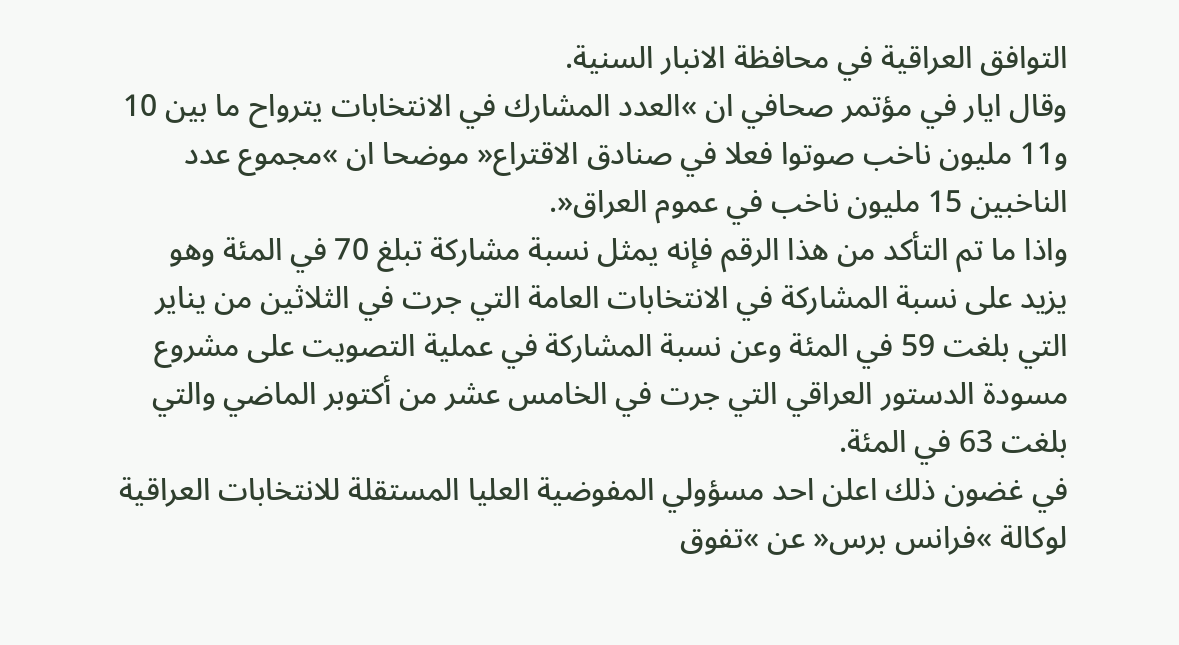التوافق العراقية في محافظة الانبار السنية.
وقال ايار في مؤتمر صحافي ان »العدد المشارك في الانتخابات يترواح ما بين 10 و11 مليون ناخب صوتوا فعلا في صنادق الاقتراع« موضحا ان »مجموع عدد الناخبين 15 مليون ناخب في عموم العراق«.
واذا ما تم التأكد من هذا الرقم فإنه يمثل نسبة مشاركة تبلغ 70 في المئة وهو يزيد على نسبة المشاركة في الانتخابات العامة التي جرت في الثلاثين من يناير التي بلغت 59 في المئة وعن نسبة المشاركة في عملية التصويت على مشروع مسودة الدستور العراقي التي جرت في الخامس عشر من أكتوبر الماضي والتي بلغت 63 في المئة.
في غضون ذلك اعلن احد مسؤولي المفوضية العليا المستقلة للانتخابات العراقية لوكالة »فرانس برس« عن »تفوق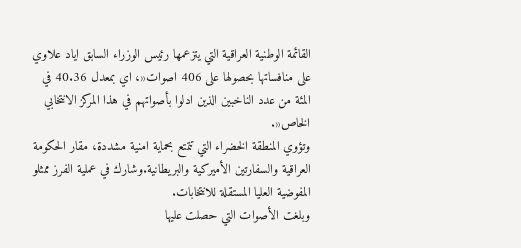القائمة الوطنية العراقية التي يتزعمها رئيس الوزراء السابق اياد علاوي على منافساتها بحصولها على 406 اصوات«، اي بمعدل 40.36 في المئة من عدد الناخبين الذين ادلوا بأصواتهم في هذا المركز الانتخابي الخاص«.
وتؤوي المنطقة الخضراء التي تتمتع بحماية امنية مشددة، مقار الحكومة العراقية والسفارتين الأميركية والبريطانية.وشارك في عملية الفرز ممثلو المفوضية العليا المستقلة للانتخابات.
وبلغت الأصوات التي حصلت عليها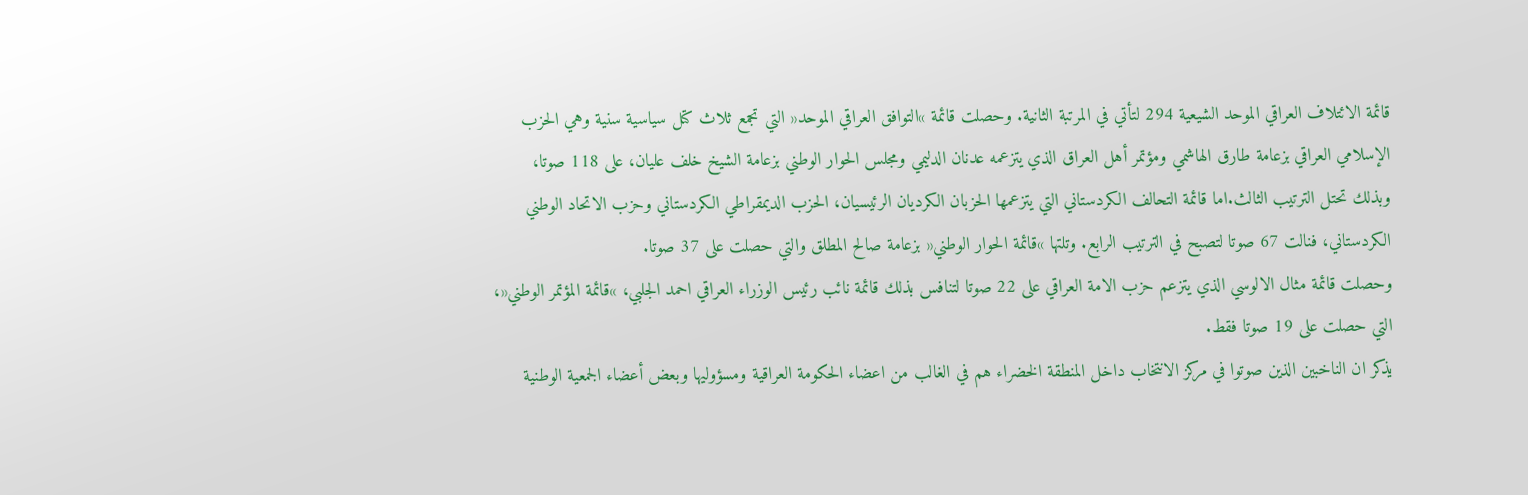قائمة الائتلاف العراقي الموحد الشيعية 294 لتأتي في المرتبة الثانية. وحصلت قائمة »التوافق العراقي الموحد« التي تجمع ثلاث كتل سياسية سنية وهي الحزب الإسلامي العراقي بزعامة طارق الهاشمي ومؤتمر أهل العراق الذي يتزعمه عدنان الدليمي ومجلس الحوار الوطني بزعامة الشيخ خلف عليان، على 118 صوتا،
وبذلك تحتل الترتيب الثالث.اما قائمة التحالف الكردستاني التي يتزعمها الحزبان الكرديان الرئيسيان، الحزب الديمقراطي الكردستاني وحزب الاتحاد الوطني الكردستاني، فنالت 67 صوتا لتصبح في الترتيب الرابع. وتلتها »قائمة الحوار الوطني« بزعامة صالح المطلق والتي حصلت على 37 صوتا.
وحصلت قائمة مثال الالوسي الذي يتزعم حزب الامة العراقي على 22 صوتا لتنافس بذلك قائمة نائب رئيس الوزراء العراقي احمد الجلبي، »قائمة المؤتمر الوطني«، التي حصلت على 19 صوتا فقط.
يذكر ان الناخبين الذين صوتوا في مركز الانتخاب داخل المنطقة الخضراء هم في الغالب من اعضاء الحكومة العراقية ومسؤوليها وبعض أعضاء الجمعية الوطنية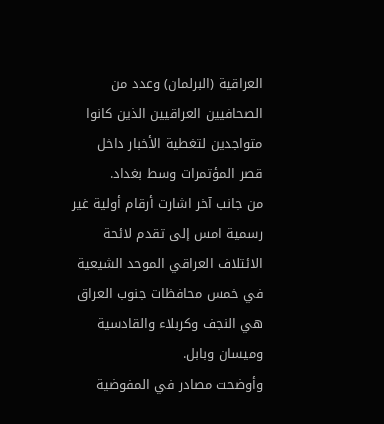العراقية (البرلمان) وعدد من الصحافيين العراقيين الذين كانوا متواجدين لتغطية الأخبار داخل قصر المؤتمرات وسط بغداد.
من جانب آخر اشارت أرقام أولية غير رسمية امس إلى تقدم لائحة الائتلاف العراقي الموحد الشيعية في خمس محافظات جنوب العراق هي النجف وكربلاء والقادسية وميسان وبابل.
وأوضحت مصادر في المفوضية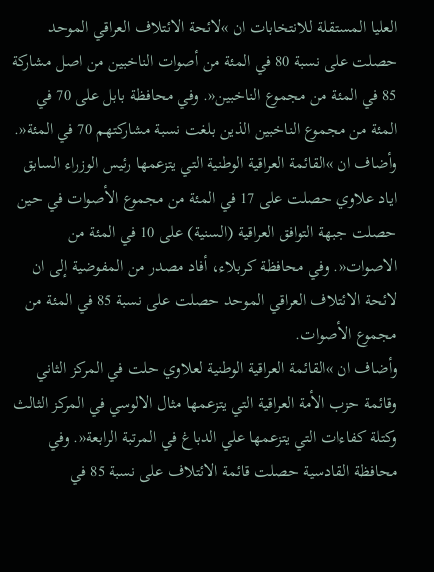العليا المستقلة للانتخابات ان »لائحة الائتلاف العراقي الموحد حصلت على نسبة 80 في المئة من أصوات الناخبين من اصل مشاركة 85 في المئة من مجموع الناخبين«. وفي محافظة بابل على 70 في المئة من مجموع الناخبين الذين بلغت نسبة مشاركتهم 70 في المئة«.
وأضاف ان »القائمة العراقية الوطنية التي يتزعمها رئيس الوزراء السابق اياد علاوي حصلت على 17 في المئة من مجموع الأصوات في حين حصلت جبهة التوافق العراقية (السنية) على 10 في المئة من الاصوات«. وفي محافظة كربلاء، أفاد مصدر من المفوضية إلى ان لائحة الائتلاف العراقي الموحد حصلت على نسبة 85 في المئة من مجموع الأصوات.
وأضاف ان »القائمة العراقية الوطنية لعلاوي حلت في المركز الثاني وقائمة حزب الأمة العراقية التي يتزعمها مثال الالوسي في المركز الثالث وكتلة كفاءات التي يتزعمها علي الدباغ في المرتبة الرابعة«. وفي محافظة القادسية حصلت قائمة الائتلاف على نسبة 85 في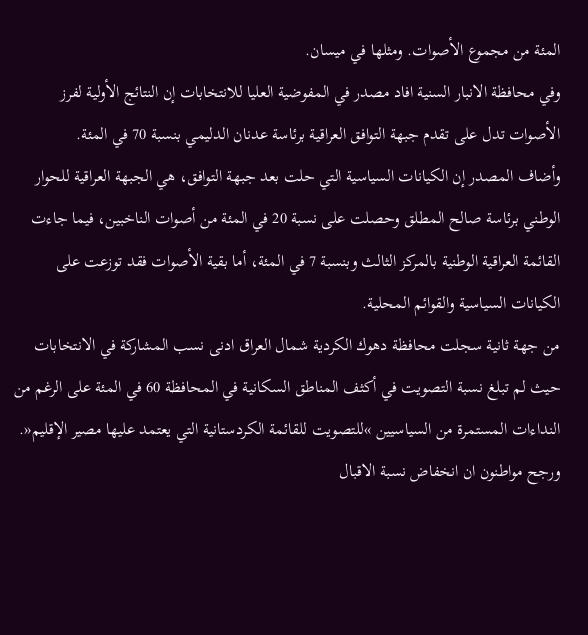المئة من مجموع الأصوات. ومثلها في ميسان.
وفي محافظة الانبار السنية افاد مصدر في المفوضية العليا للانتخابات إن النتائج الأولية لفرز الأصوات تدل على تقدم جبهة التوافق العراقية برئاسة عدنان الدليمي بنسبة 70 في المئة.
وأضاف المصدر إن الكيانات السياسية التي حلت بعد جبهة التوافق، هي الجبهة العراقية للحوار الوطني برئاسة صالح المطلق وحصلت على نسبة 20 في المئة من أصوات الناخبين، فيما جاءت القائمة العراقية الوطنية بالمركز الثالث وبنسبة 7 في المئة، أما بقية الأصوات فقد توزعت على الكيانات السياسية والقوائم المحلية.
من جهة ثانية سجلت محافظة دهوك الكردية شمال العراق ادنى نسب المشاركة في الانتخابات حيث لم تبلغ نسبة التصويت في أكثف المناطق السكانية في المحافظة 60 في المئة على الرغم من النداءات المستمرة من السياسيين »للتصويت للقائمة الكردستانية التي يعتمد عليها مصير الإقليم«.
ورجح مواطنون ان انخفاض نسبة الاقبال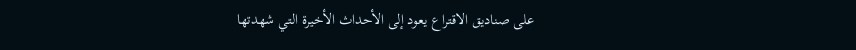على صناديق الاقتراع يعود إلى الأحداث الأخيرة التي شهدتها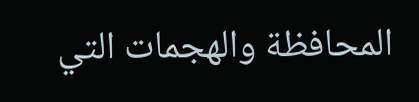المحافظة والهجمات التي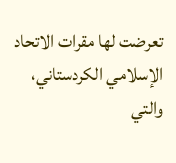تعرضت لها مقرات الاتحاد الإسلامي الكردستاني، والتي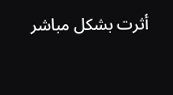أثرت بشكل مباشر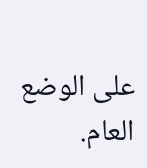على الوضع العام.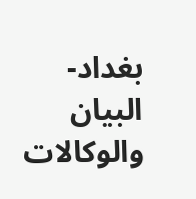بغداد- البيان والوكالات